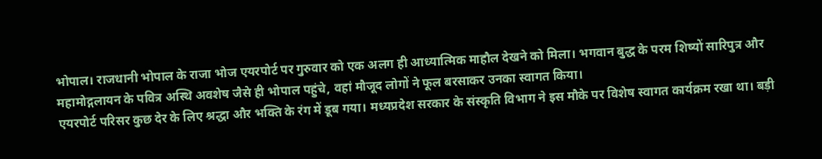भोपाल। राजधानी भोपाल के राजा भोज एयरपोर्ट पर गुरुवार को एक अलग ही आध्यात्मिक माहौल देखने को मिला। भगवान बुद्ध के परम शिष्यों सारिपुत्र और महामोद्गलायन के पवित्र अस्थि अवशेष जैसे ही भोपाल पहुंचे, वहां मौजूद लोगों ने फूल बरसाकर उनका स्वागत किया।
एयरपोर्ट परिसर कुछ देर के लिए श्रद्धा और भक्ति के रंग में डूब गया। मध्यप्रदेश सरकार के संस्कृति विभाग ने इस मौके पर विशेष स्वागत कार्यक्रम रखा था। बड़ी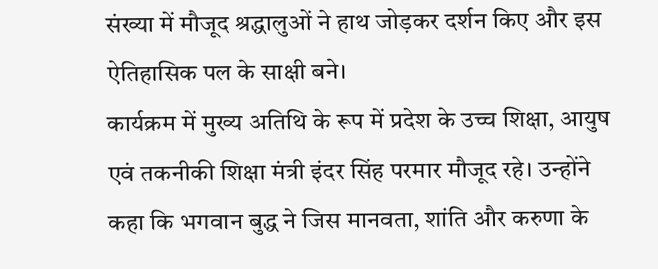संख्या में मौजूद श्रद्धालुओं ने हाथ जोड़कर दर्शन किए और इस ऐतिहासिक पल के साक्षी बने।
कार्यक्रम में मुख्य अतिथि के रूप में प्रदेश के उच्च शिक्षा, आयुष एवं तकनीकी शिक्षा मंत्री इंदर सिंह परमार मौजूद रहे। उन्होंने कहा कि भगवान बुद्ध ने जिस मानवता, शांति और करुणा के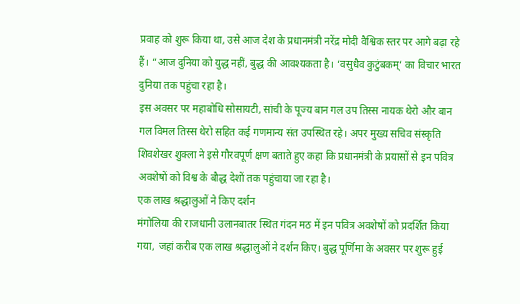प्रवाह को शुरू किया था, उसे आज देश के प्रधानमंत्री नरेंद्र मोदी वैश्विक स्तर पर आगे बढ़ा रहे हैं। “आज दुनिया को युद्ध नहीं, बुद्ध की आवश्यकता है। ‘वसुधैव कुटुंबकम्’ का विचार भारत दुनिया तक पहुंचा रहा है।
इस अवसर पर महाबोधि सोसायटी, सांची के पूज्य बान गल उप तिस्स नायक थेरो और बान गल विमल तिस्स थेरो सहित कई गणमान्य संत उपस्थित रहे। अपर मुख्य सचिव संस्कृति शिवशेखर शुक्ला ने इसे गौरवपूर्ण क्षण बताते हुए कहा कि प्रधानमंत्री के प्रयासों से इन पवित्र अवशेषों को विश्व के बौद्ध देशों तक पहुंचाया जा रहा है।
एक लाख श्रद्धालुओं ने किए दर्शन
मंगोलिया की राजधानी उलानबातर स्थित गंदन मठ में इन पवित्र अवशेषों को प्रदर्शित किया गया, जहां करीब एक लाख श्रद्धालुओं ने दर्शन किए। बुद्ध पूर्णिमा के अवसर पर शुरू हुई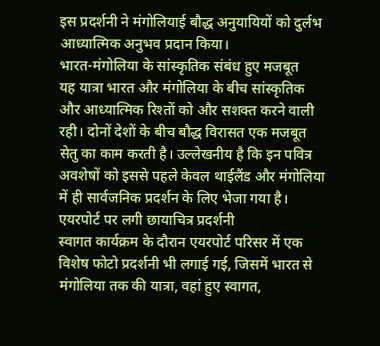इस प्रदर्शनी ने मंगोलियाई बौद्ध अनुयायियों को दुर्लभ आध्यात्मिक अनुभव प्रदान किया।
भारत-मंगोलिया के सांस्कृतिक संबंध हुए मजबूत
यह यात्रा भारत और मंगोलिया के बीच सांस्कृतिक और आध्यात्मिक रिश्तों को और सशक्त करने वाली रही। दोनों देशों के बीच बौद्ध विरासत एक मजबूत सेतु का काम करती है। उल्लेखनीय है कि इन पवित्र अवशेषों को इससे पहले केवल थाईलैंड और मंगोलिया में ही सार्वजनिक प्रदर्शन के लिए भेजा गया है।
एयरपोर्ट पर लगी छायाचित्र प्रदर्शनी
स्वागत कार्यक्रम के दौरान एयरपोर्ट परिसर में एक विशेष फोटो प्रदर्शनी भी लगाई गई, जिसमें भारत से मंगोलिया तक की यात्रा, वहां हुए स्वागत,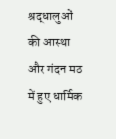श्रद्धालुओं की आस्था और गंदन मठ में हुए धार्मिक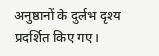अनुष्ठानों के दुर्लभ दृश्य प्रदर्शित किए गए।